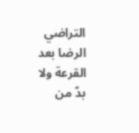التراضي الرضا بعد القرعة ولا بدّ من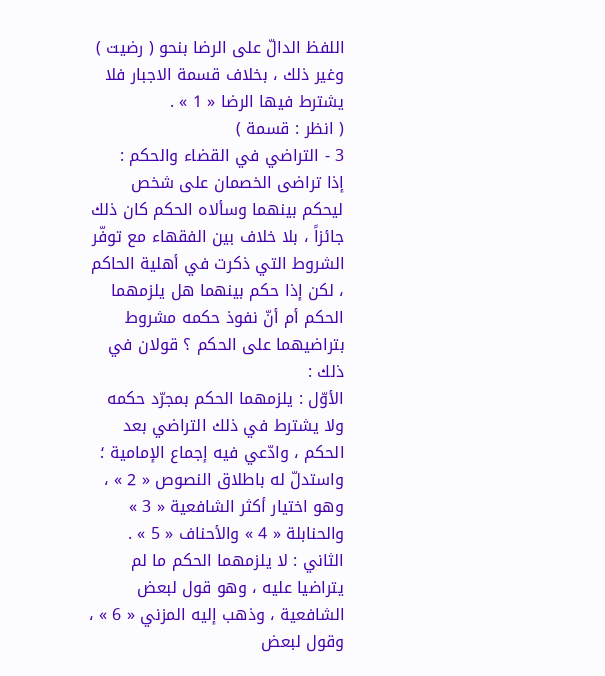اللفظ الدالّ على الرضا بنحو ( رضيت ) وغير ذلك ، بخلاف قسمة الاجبار فلا يشترط فيها الرضا « 1 » .
( انظر : قسمة )
3 - التراضي في القضاء والحكم :
إذا تراضى الخصمان على شخص ليحكم بينهما وسألاه الحكم كان ذلك جائزاً ، بلا خلاف بين الفقهاء مع توفّر الشروط التي ذكرت في أهلية الحاكم ، لكن إذا حكم بينهما هل يلزمهما الحكم أم أنّ نفوذ حكمه مشروط بتراضيهما على الحكم ؟ قولان في ذلك :
الأوّل : يلزمهما الحكم بمجرّد حكمه ولا يشترط في ذلك التراضي بعد الحكم ، وادّعي فيه إجماع الإمامية ؛ واستدلّ له باطلاق النصوص « 2 » ، وهو اختيار أكثر الشافعية « 3 » والحنابلة « 4 » والأحناف « 5 » .
الثاني : لا يلزمهما الحكم ما لم يتراضيا عليه ، وهو قول لبعض الشافعية ، وذهب إليه المزني « 6 » ، وقول لبعض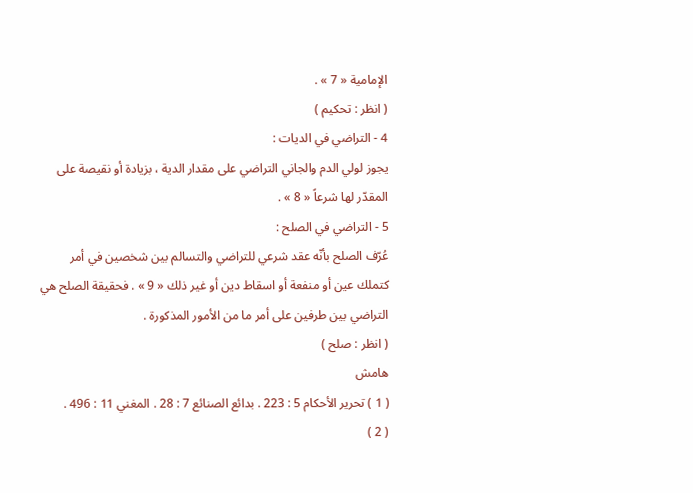الإمامية « 7 » .
( انظر : تحكيم )
4 - التراضي في الديات :
يجوز لولي الدم والجاني التراضي على مقدار الدية ، بزيادة أو نقيصة على المقدّر لها شرعاً « 8 » .
5 - التراضي في الصلح :
عُرّف الصلح بأنّه عقد شرعي للتراضي والتسالم بين شخصين في أمر كتملك عين أو منفعة أو اسقاط دين أو غير ذلك « 9 » . فحقيقة الصلح هي التراضي بين طرفين على أمر ما من الأمور المذكورة .
( انظر : صلح )
هامش
( 1 ) تحرير الأحكام 5 : 223 . بدائع الصنائع 7 : 28 . المغني 11 : 496 .
( 2 )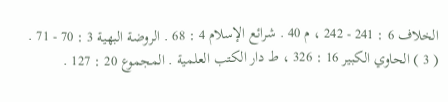الخلاف 6 : 241 - 242 ، م 40 . شرائع الإسلام 4 : 68 . الروضة البهية 3 : 70 - 71 .
( 3 ) الحاوي الكبير 16 : 326 ، ط دار الكتب العلمية . المجموع 20 : 127 .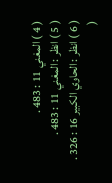( 4 ) المغني 11 : 483 .
( 5 ) انظر : المغني 11 : 483 .
( 6 ) انظر : الحاوي الكبير 16 : 326 .
(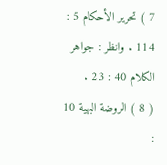7 ) تحرير الأحكام 5 : 114 . وانظر : جواهر الكلام 40 : 23 .
( 8 ) الروضة البهية 10 :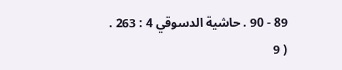89 - 90 . حاشية الدسوقي 4 : 263 .
( 9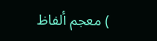) معجم ألفاظ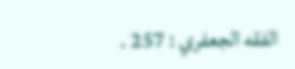الفقه الجعفري : 257 .